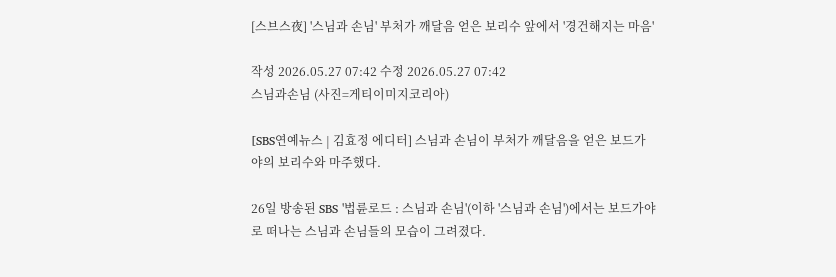[스브스夜] '스님과 손님' 부처가 깨달음 얻은 보리수 앞에서 '경건해지는 마음'

작성 2026.05.27 07:42 수정 2026.05.27 07:42
스님과손님 (사진=게티이미지코리아)

[SBS연예뉴스 | 김효정 에디터] 스님과 손님이 부처가 깨달음을 얻은 보드가야의 보리수와 마주했다.

26일 방송된 SBS '법륜로드 : 스님과 손님'(이하 '스님과 손님')에서는 보드가야로 떠나는 스님과 손님들의 모습이 그려졌다.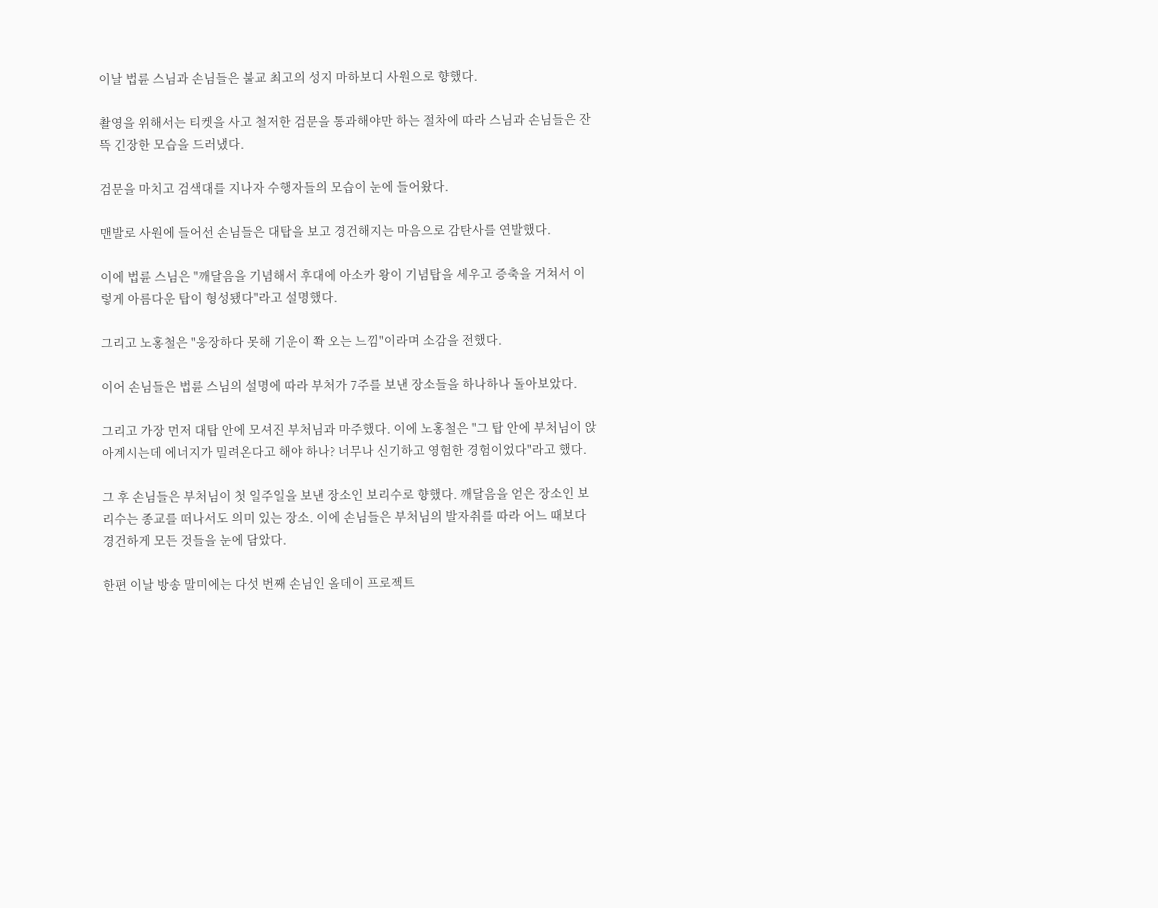이날 법륜 스님과 손님들은 불교 최고의 성지 마하보디 사원으로 향했다.

촬영을 위해서는 티켓을 사고 철저한 검문을 통과해야만 하는 절차에 따라 스님과 손님들은 잔뜩 긴장한 모습을 드러냈다.

검문을 마치고 검색대를 지나자 수행자들의 모습이 눈에 들어왔다.

맨발로 사원에 들어선 손님들은 대탑을 보고 경건해지는 마음으로 감탄사를 연발했다.

이에 법륜 스님은 "깨달음을 기념해서 후대에 아소카 왕이 기념탑을 세우고 증축을 거쳐서 이렇게 아름다운 탑이 형성됐다"라고 설명했다.

그리고 노홍철은 "웅장하다 못해 기운이 쫙 오는 느낌"이라며 소감을 전했다.

이어 손님들은 법륜 스님의 설명에 따라 부처가 7주를 보낸 장소들을 하나하나 돌아보았다.

그리고 가장 먼저 대탑 안에 모셔진 부처님과 마주했다. 이에 노홍철은 "그 탑 안에 부처님이 앉아계시는데 에너지가 밀려온다고 해야 하나? 너무나 신기하고 영험한 경험이었다"라고 했다.

그 후 손님들은 부처님이 첫 일주일을 보낸 장소인 보리수로 향했다. 깨달음을 얻은 장소인 보리수는 종교를 떠나서도 의미 있는 장소. 이에 손님들은 부처님의 발자취를 따라 어느 때보다 경건하게 모든 것들을 눈에 담았다.

한편 이날 방송 말미에는 다섯 번째 손님인 올데이 프로젝트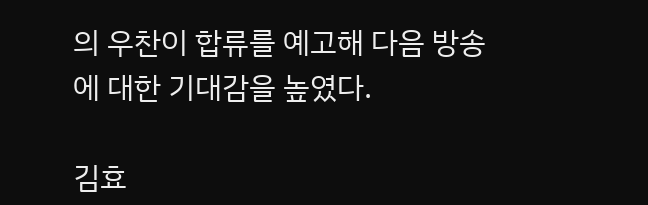의 우찬이 합류를 예고해 다음 방송에 대한 기대감을 높였다.

김효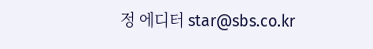정 에디터 star@sbs.co.kr